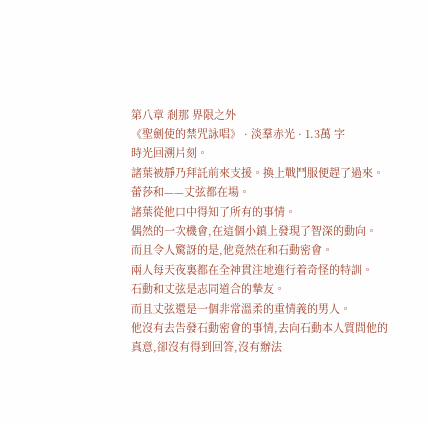第八章 剎那 界限之外
《聖劍使的禁咒詠唱》 · 淡羣赤光 · 1.3萬 字
時光回溯片刻。
諸葉被靜乃拜託前來支援。換上戰鬥服便趕了過來。
蕾莎和——丈弦都在場。
諸葉從他口中得知了所有的事情。
偶然的一次機會,在這個小鎮上發現了智深的動向。
而且令人驚訝的是,他竟然在和石動密會。
兩人每天夜裏都在全神貫注地進行着奇怪的特訓。
石動和丈弦是志同道合的摯友。
而且丈弦還是一個非常溫柔的重情義的男人。
他沒有去告發石動密會的事情,去向石動本人質問他的真意,卻沒有得到回答,沒有辦法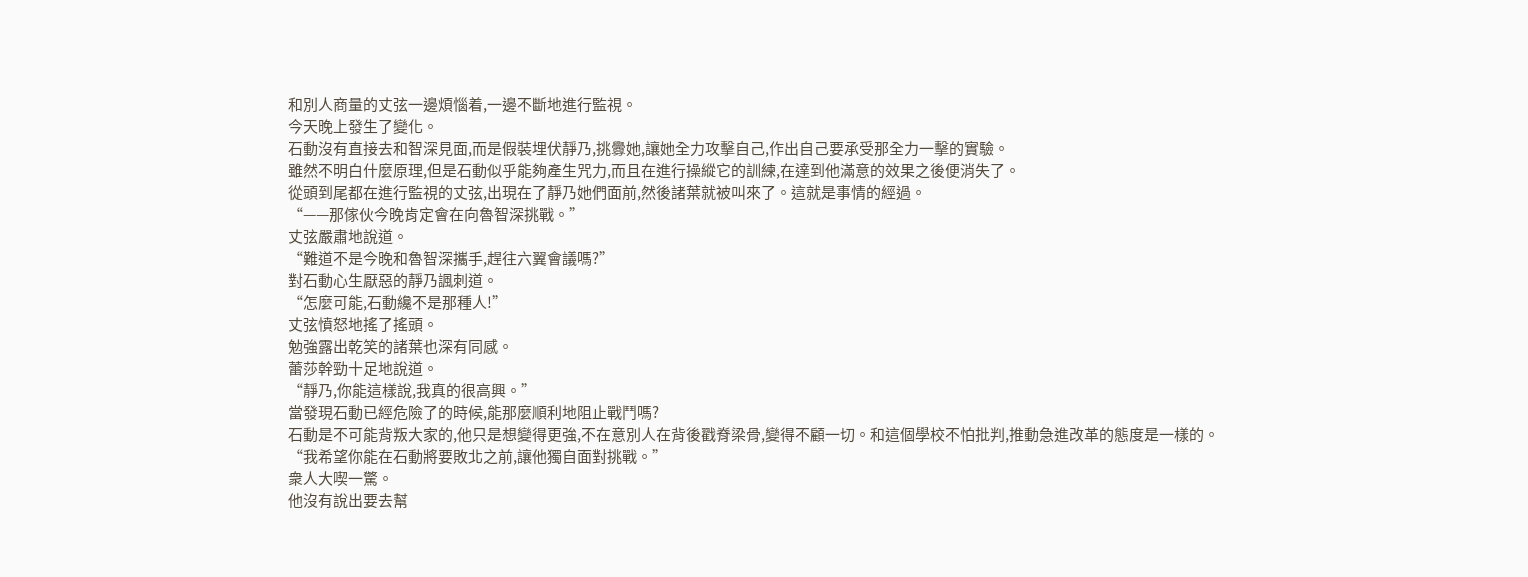和別人商量的丈弦一邊煩惱着,一邊不斷地進行監視。
今天晚上發生了變化。
石動沒有直接去和智深見面,而是假裝埋伏靜乃,挑釁她,讓她全力攻擊自己,作出自己要承受那全力一擊的實驗。
雖然不明白什麼原理,但是石動似乎能夠產生咒力,而且在進行操縱它的訓練,在達到他滿意的效果之後便消失了。
從頭到尾都在進行監視的丈弦,出現在了靜乃她們面前,然後諸葉就被叫來了。這就是事情的經過。
“——那傢伙今晚肯定會在向魯智深挑戰。”
丈弦嚴肅地說道。
“難道不是今晚和魯智深攜手,趕往六翼會議嗎?”
對石動心生厭惡的靜乃諷刺道。
“怎麼可能,石動纔不是那種人!”
丈弦憤怒地搖了搖頭。
勉強露出乾笑的諸葉也深有同感。
蕾莎幹勁十足地說道。
“靜乃,你能這樣說,我真的很高興。”
當發現石動已經危險了的時候,能那麼順利地阻止戰鬥嗎?
石動是不可能背叛大家的,他只是想變得更強,不在意別人在背後戳脊梁骨,變得不顧一切。和這個學校不怕批判,推動急進改革的態度是一樣的。
“我希望你能在石動將要敗北之前,讓他獨自面對挑戰。”
衆人大喫一驚。
他沒有說出要去幫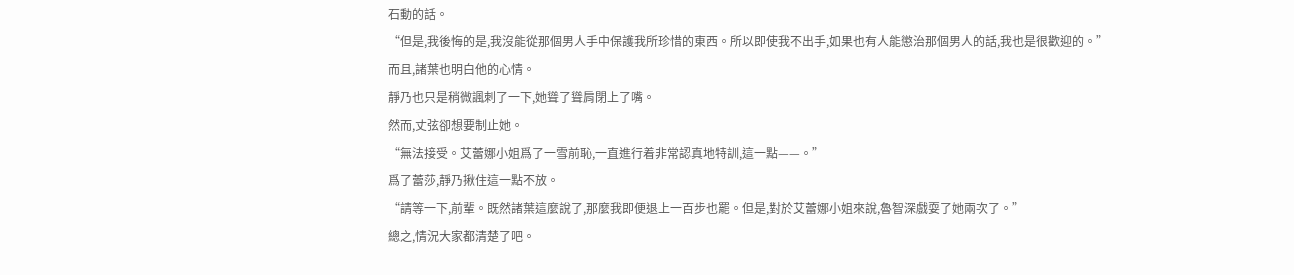石動的話。
“但是,我後悔的是,我沒能從那個男人手中保護我所珍惜的東西。所以即使我不出手,如果也有人能懲治那個男人的話,我也是很歡迎的。”
而且,諸葉也明白他的心情。
靜乃也只是稍微諷刺了一下,她聳了聳肩閉上了嘴。
然而,丈弦卻想要制止她。
“無法接受。艾蕾娜小姐爲了一雪前恥,一直進行着非常認真地特訓,這一點——。”
爲了蕾莎,靜乃揪住這一點不放。
“請等一下,前輩。既然諸葉這麼說了,那麼我即便退上一百步也罷。但是,對於艾蕾娜小姐來說,魯智深戲耍了她兩次了。”
總之,情況大家都清楚了吧。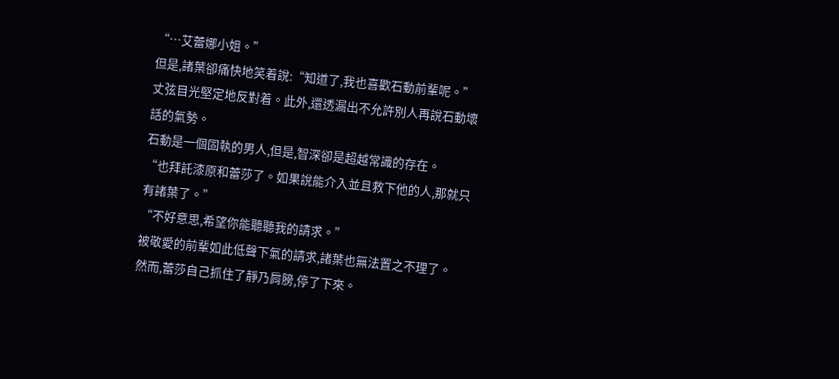“…艾蕾娜小姐。”
但是,諸葉卻痛快地笑着說:“知道了,我也喜歡石動前輩呢。”
丈弦目光堅定地反對着。此外,還透漏出不允許別人再說石動壞話的氣勢。
石動是一個固執的男人,但是,智深卻是超越常識的存在。
“也拜託漆原和蕾莎了。如果說能介入並且救下他的人,那就只有諸葉了。”
“不好意思,希望你能聽聽我的請求。”
被敬愛的前輩如此低聲下氣的請求,諸葉也無法置之不理了。
然而,蕾莎自己抓住了靜乃肩膀,停了下來。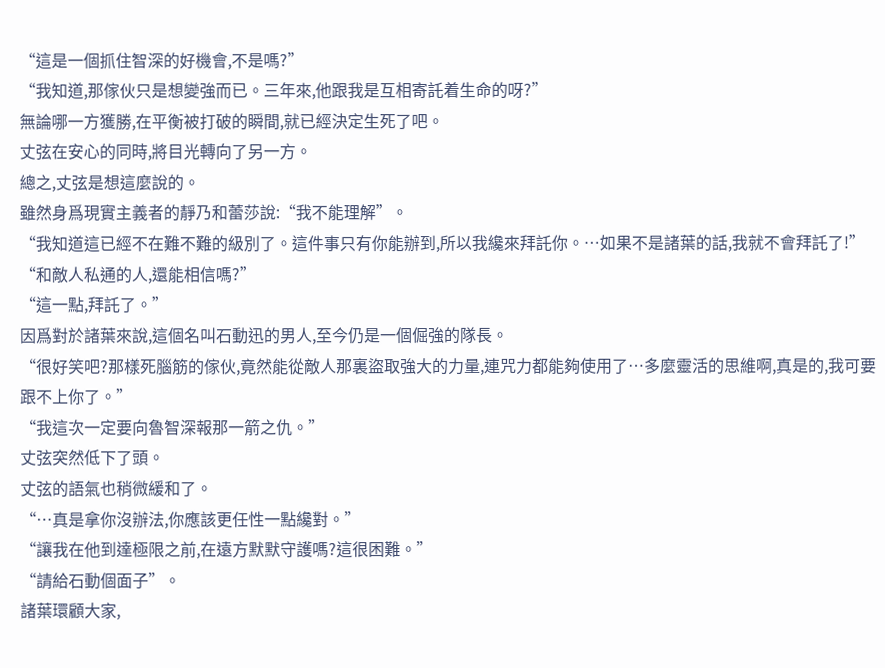“這是一個抓住智深的好機會,不是嗎?”
“我知道,那傢伙只是想變強而已。三年來,他跟我是互相寄託着生命的呀?”
無論哪一方獲勝,在平衡被打破的瞬間,就已經決定生死了吧。
丈弦在安心的同時,將目光轉向了另一方。
總之,丈弦是想這麼說的。
雖然身爲現實主義者的靜乃和蕾莎說:“我不能理解”。
“我知道這已經不在難不難的級別了。這件事只有你能辦到,所以我纔來拜託你。…如果不是諸葉的話,我就不會拜託了!”
“和敵人私通的人,還能相信嗎?”
“這一點,拜託了。”
因爲對於諸葉來說,這個名叫石動迅的男人,至今仍是一個倔強的隊長。
“很好笑吧?那樣死腦筋的傢伙,竟然能從敵人那裏盜取強大的力量,連咒力都能夠使用了…多麼靈活的思維啊,真是的,我可要跟不上你了。”
“我這次一定要向魯智深報那一箭之仇。”
丈弦突然低下了頭。
丈弦的語氣也稍微緩和了。
“…真是拿你沒辦法,你應該更任性一點纔對。”
“讓我在他到達極限之前,在遠方默默守護嗎?這很困難。”
“請給石動個面子”。
諸葉環顧大家,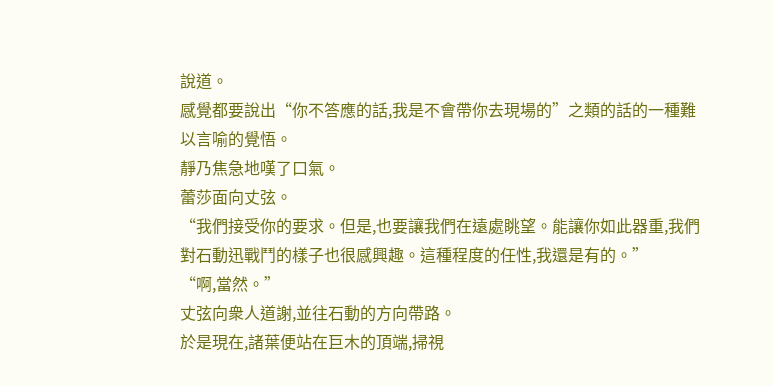說道。
感覺都要說出“你不答應的話,我是不會帶你去現場的”之類的話的一種難以言喻的覺悟。
靜乃焦急地嘆了口氣。
蕾莎面向丈弦。
“我們接受你的要求。但是,也要讓我們在遠處眺望。能讓你如此器重,我們對石動迅戰鬥的樣子也很感興趣。這種程度的任性,我還是有的。”
“啊,當然。”
丈弦向衆人道謝,並往石動的方向帶路。
於是現在,諸葉便站在巨木的頂端,掃視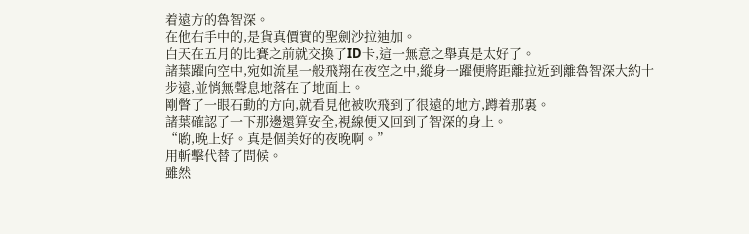着遠方的魯智深。
在他右手中的,是貨真價實的聖劍沙拉迪加。
白天在五月的比賽之前就交換了ID卡,這一無意之舉真是太好了。
諸葉躍向空中,宛如流星一般飛翔在夜空之中,縱身一躍便將距離拉近到離魯智深大約十步遠,並悄無聲息地落在了地面上。
剛瞥了一眼石動的方向,就看見他被吹飛到了很遠的地方,蹲着那裏。
諸葉確認了一下那邊還算安全,視線便又回到了智深的身上。
“喲,晚上好。真是個美好的夜晚啊。”
用斬擊代替了問候。
雖然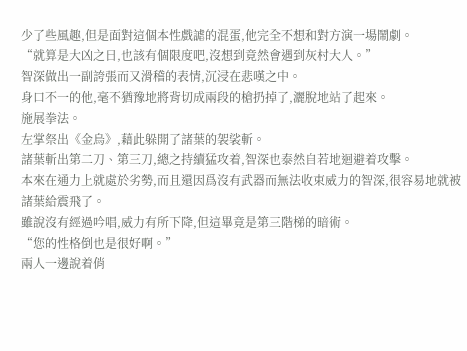少了些風趣,但是面對這個本性戲謔的混蛋,他完全不想和對方演一場鬧劇。
“就算是大凶之日,也該有個限度吧,沒想到竟然會遇到灰村大人。”
智深做出一副誇張而又滑稽的表情,沉浸在悲嘆之中。
身口不一的他,毫不猶豫地將背切成兩段的槍扔掉了,灑脫地站了起來。
施展拳法。
左掌祭出《金烏》,藉此躲開了諸葉的袈裟斬。
諸葉斬出第二刀、第三刀,總之持續猛攻着,智深也泰然自若地迴避着攻擊。
本來在通力上就處於劣勢,而且還因爲沒有武器而無法收束威力的智深,很容易地就被諸葉給震飛了。
雖說沒有經過吟唱,威力有所下降,但這畢竟是第三階梯的暗術。
“您的性格倒也是很好啊。”
兩人一邊說着俏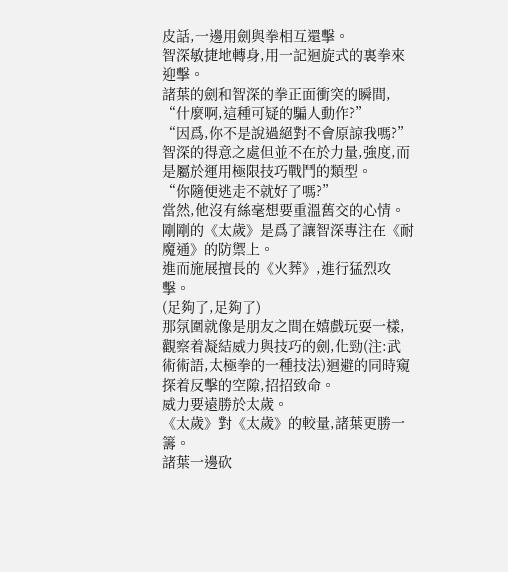皮話,一邊用劍與拳相互還擊。
智深敏捷地轉身,用一記迴旋式的裏拳來迎擊。
諸葉的劍和智深的拳正面衝突的瞬間,
“什麼啊,這種可疑的騙人動作?”
“因爲,你不是說過絕對不會原諒我嗎?”
智深的得意之處但並不在於力量,強度,而是屬於運用極限技巧戰鬥的類型。
“你隨便逃走不就好了嗎?”
當然,他沒有絲毫想要重溫舊交的心情。
剛剛的《太歲》是爲了讓智深專注在《耐魔通》的防禦上。
進而施展擅長的《火葬》,進行猛烈攻擊。
(足夠了,足夠了)
那氛圍就像是朋友之間在嬉戲玩耍一樣,觀察着凝結威力與技巧的劍,化勁(注:武術術語,太極拳的一種技法)迴避的同時窺探着反擊的空隙,招招致命。
威力要遠勝於太歲。
《太歲》對《太歲》的較量,諸葉更勝一籌。
諸葉一邊砍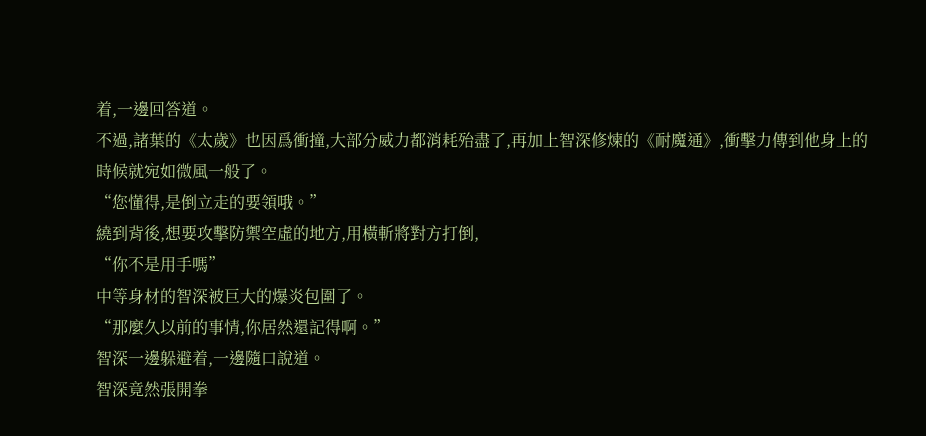着,一邊回答道。
不過,諸葉的《太歲》也因爲衝撞,大部分威力都消耗殆盡了,再加上智深修煉的《耐魔通》,衝擊力傳到他身上的時候就宛如微風一般了。
“您懂得,是倒立走的要領哦。”
繞到背後,想要攻擊防禦空虛的地方,用橫斬將對方打倒,
“你不是用手嗎”
中等身材的智深被巨大的爆炎包圍了。
“那麼久以前的事情,你居然還記得啊。”
智深一邊躲避着,一邊隨口說道。
智深竟然張開拳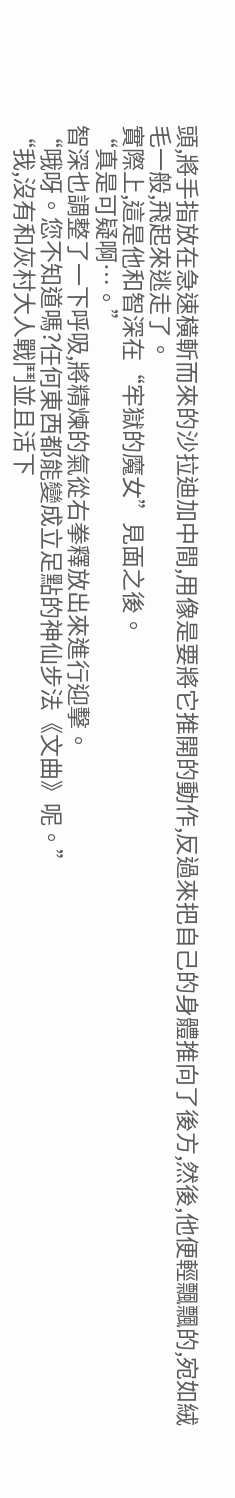頭,將手指放在急速橫斬而來的沙拉迪加中間,用像是要將它推開的動作,反過來把自己的身體推向了後方,然後,他便輕飄飄的,宛如絨毛一般,飛起來逃走了。
實際上,這是他和智深在“牢獄的魔女”見面之後。
“真是可疑啊…。”
智深也調整了一下呼吸,將精煉的氣從右拳釋放出來進行迎擊。
“哦呀。您不知道嗎?任何東西都能變成立足點的神仙步法《文曲》呢。”
“我,沒有和灰村大人戰鬥並且活下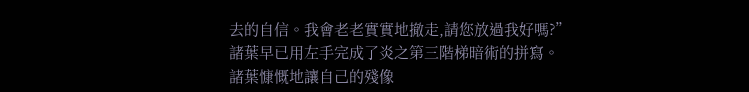去的自信。我會老老實實地撤走,請您放過我好嗎?”
諸葉早已用左手完成了炎之第三階梯暗術的拼寫。
諸葉慷慨地讓自己的殘像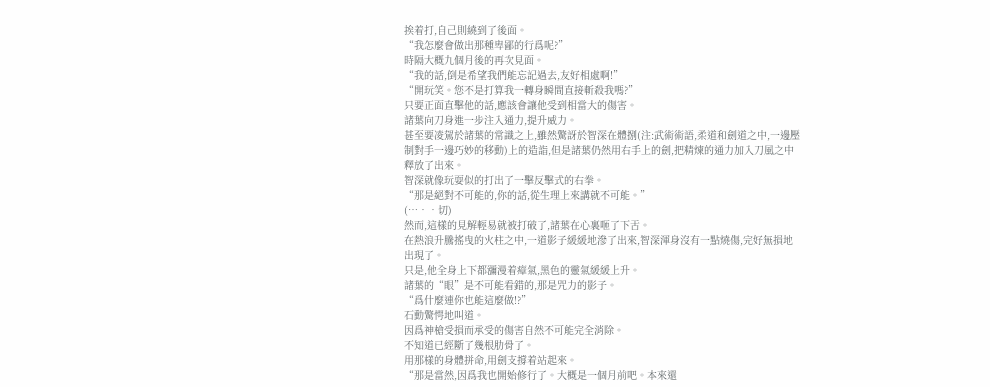挨着打,自己則繞到了後面。
“我怎麼會做出那種卑鄙的行爲呢?”
時隔大概九個月後的再次見面。
“我的話,倒是希望我們能忘記過去,友好相處啊!”
“開玩笑。您不是打算我一轉身瞬間直接斬殺我嗎?”
只要正面直擊他的話,應該會讓他受到相當大的傷害。
諸葉向刀身進一步注入通力,提升威力。
甚至要凌駕於諸葉的常識之上,雖然驚訝於智深在體捌(注:武術術語,柔道和劍道之中,一邊壓制對手一邊巧妙的移動)上的造詣,但是諸葉仍然用右手上的劍,把精煉的通力加入刀風之中釋放了出來。
智深就像玩耍似的打出了一擊反擊式的右拳。
“那是絕對不可能的,你的話,從生理上來講就不可能。”
(…••切)
然而,這樣的見解輕易就被打破了,諸葉在心裏咂了下舌。
在熱浪升騰搖曳的火柱之中,一道影子緩緩地滲了出來,智深渾身沒有一點燒傷,完好無損地出現了。
只是,他全身上下都瀰漫着瘴氣,黑色的靈氣緩緩上升。
諸葉的“眼”是不可能看錯的,那是咒力的影子。
“爲什麼連你也能這麼做!?”
石動驚愕地叫道。
因爲神槍受損而承受的傷害自然不可能完全消除。
不知道已經斷了幾根肋骨了。
用那樣的身體拼命,用劍支撐着站起來。
“那是當然,因爲我也開始修行了。大概是一個月前吧。本來還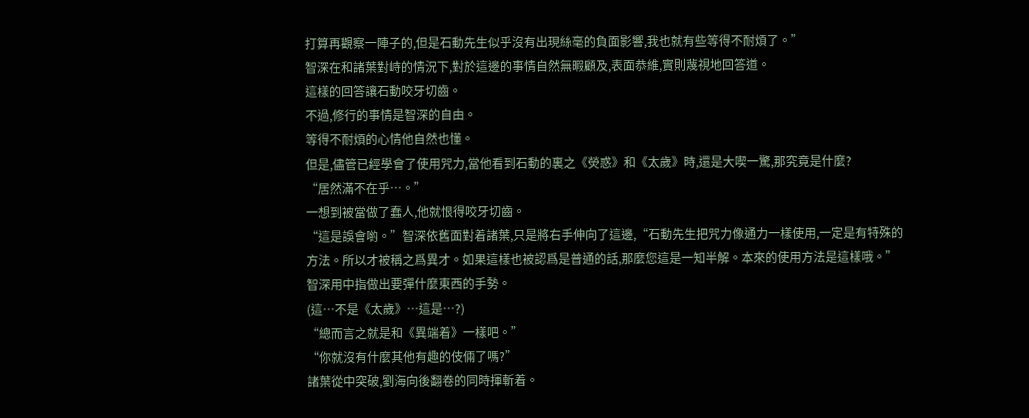打算再觀察一陣子的,但是石動先生似乎沒有出現絲毫的負面影響,我也就有些等得不耐煩了。”
智深在和諸葉對峙的情況下,對於這邊的事情自然無暇顧及,表面恭維,實則蔑視地回答道。
這樣的回答讓石動咬牙切齒。
不過,修行的事情是智深的自由。
等得不耐煩的心情他自然也懂。
但是,儘管已經學會了使用咒力,當他看到石動的裏之《熒惑》和《太歲》時,還是大喫一驚,那究竟是什麼?
“居然滿不在乎…。”
一想到被當做了蠢人,他就恨得咬牙切齒。
“這是誤會喲。”智深依舊面對着諸葉,只是將右手伸向了這邊,“石動先生把咒力像通力一樣使用,一定是有特殊的方法。所以才被稱之爲異才。如果這樣也被認爲是普通的話,那麼您這是一知半解。本來的使用方法是這樣哦。”
智深用中指做出要彈什麼東西的手勢。
(這…不是《太歲》…這是…?)
“總而言之就是和《異端着》一樣吧。”
“你就沒有什麼其他有趣的伎倆了嗎?”
諸葉從中突破,劉海向後翻卷的同時揮斬着。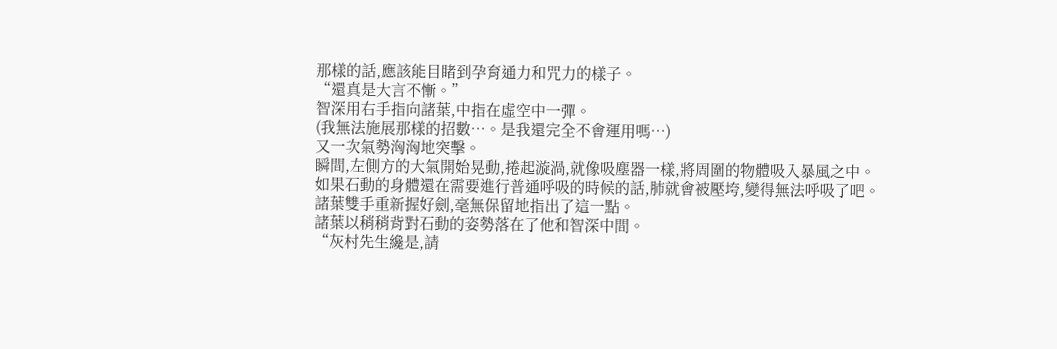那樣的話,應該能目睹到孕育通力和咒力的樣子。
“還真是大言不慚。”
智深用右手指向諸葉,中指在虛空中一彈。
(我無法施展那樣的招數…。是我還完全不會運用嗎…)
又一次氣勢洶洶地突擊。
瞬間,左側方的大氣開始晃動,捲起漩渦,就像吸塵器一樣,將周圍的物體吸入暴風之中。
如果石動的身體還在需要進行普通呼吸的時候的話,肺就會被壓垮,變得無法呼吸了吧。
諸葉雙手重新握好劍,毫無保留地指出了這一點。
諸葉以稍稍背對石動的姿勢落在了他和智深中間。
“灰村先生纔是,請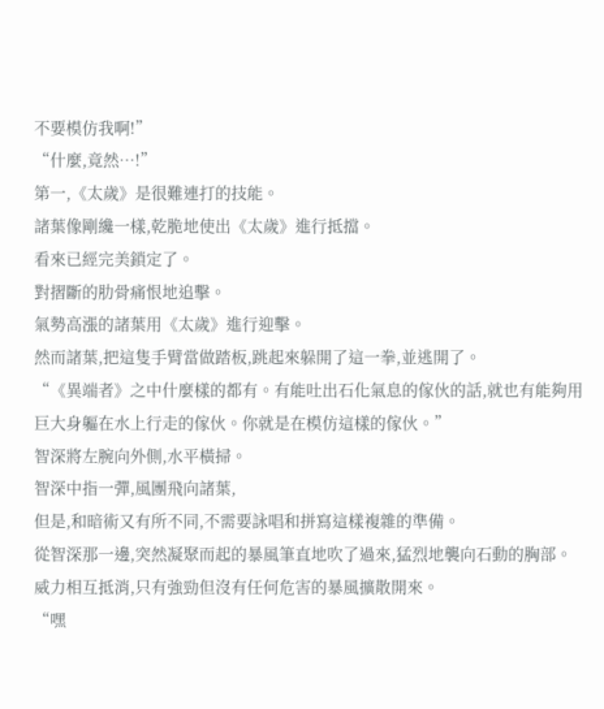不要模仿我啊!”
“什麼,竟然…!”
第一,《太歲》是很難連打的技能。
諸葉像剛纔一樣,乾脆地使出《太歲》進行抵擋。
看來已經完美鎖定了。
對摺斷的肋骨痛恨地追擊。
氣勢高漲的諸葉用《太歲》進行迎擊。
然而諸葉,把這隻手臂當做踏板,跳起來躲開了這一拳,並逃開了。
“《異端者》之中什麼樣的都有。有能吐出石化氣息的傢伙的話,就也有能夠用巨大身軀在水上行走的傢伙。你就是在模仿這樣的傢伙。”
智深將左腕向外側,水平橫掃。
智深中指一彈,風團飛向諸葉,
但是,和暗術又有所不同,不需要詠唱和拼寫這樣複雜的準備。
從智深那一邊,突然凝聚而起的暴風筆直地吹了過來,猛烈地襲向石動的胸部。
威力相互抵消,只有強勁但沒有任何危害的暴風擴散開來。
“嘿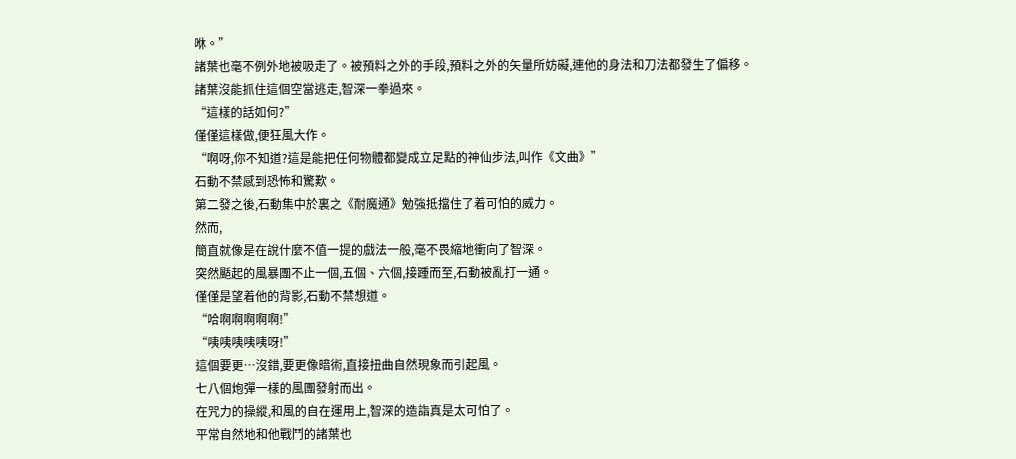咻。”
諸葉也毫不例外地被吸走了。被預料之外的手段,預料之外的矢量所妨礙,連他的身法和刀法都發生了偏移。
諸葉沒能抓住這個空當逃走,智深一拳過來。
“這樣的話如何?”
僅僅這樣做,便狂風大作。
“啊呀,你不知道?這是能把任何物體都變成立足點的神仙步法,叫作《文曲》”
石動不禁感到恐怖和驚歎。
第二發之後,石動集中於裏之《耐魔通》勉強抵擋住了着可怕的威力。
然而,
簡直就像是在說什麼不值一提的戲法一般,毫不畏縮地衝向了智深。
突然颳起的風暴團不止一個,五個、六個,接踵而至,石動被亂打一通。
僅僅是望着他的背影,石動不禁想道。
“哈啊啊啊啊啊!”
“咦咦咦咦咦呀!”
這個要更…沒錯,要更像暗術,直接扭曲自然現象而引起風。
七八個炮彈一樣的風團發射而出。
在咒力的操縱,和風的自在運用上,智深的造詣真是太可怕了。
平常自然地和他戰鬥的諸葉也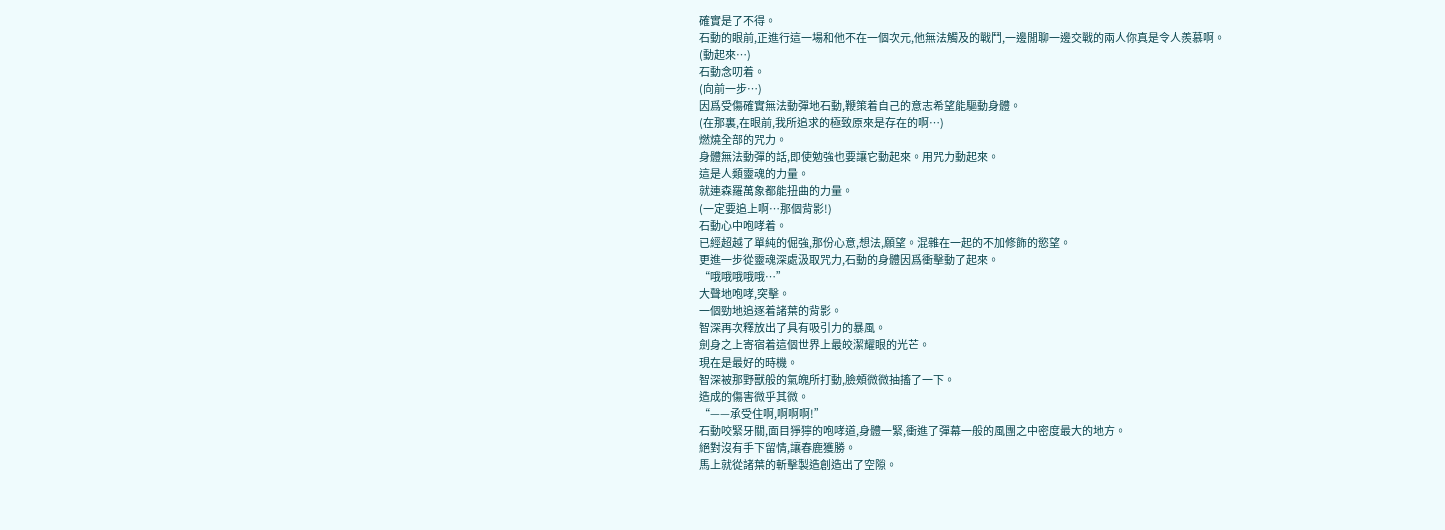確實是了不得。
石動的眼前,正進行這一場和他不在一個次元,他無法觸及的戰鬥,一邊閒聊一邊交戰的兩人你真是令人羨慕啊。
(動起來…)
石動念叨着。
(向前一步…)
因爲受傷確實無法動彈地石動,鞭策着自己的意志希望能驅動身體。
(在那裏,在眼前,我所追求的極致原來是存在的啊…)
燃燒全部的咒力。
身體無法動彈的話,即使勉強也要讓它動起來。用咒力動起來。
這是人類靈魂的力量。
就連森羅萬象都能扭曲的力量。
(一定要追上啊…那個背影!)
石動心中咆哮着。
已經超越了單純的倔強,那份心意,想法,願望。混雜在一起的不加修飾的慾望。
更進一步從靈魂深處汲取咒力,石動的身體因爲衝擊動了起來。
“哦哦哦哦哦…”
大聲地咆哮,突擊。
一個勁地追逐着諸葉的背影。
智深再次釋放出了具有吸引力的暴風。
劍身之上寄宿着這個世界上最皎潔耀眼的光芒。
現在是最好的時機。
智深被那野獸般的氣魄所打動,臉頰微微抽搐了一下。
造成的傷害微乎其微。
“——承受住啊,啊啊啊!”
石動咬緊牙關,面目猙獰的咆哮道,身體一緊,衝進了彈幕一般的風團之中密度最大的地方。
絕對沒有手下留情,讓春鹿獲勝。
馬上就從諸葉的斬擊製造創造出了空隙。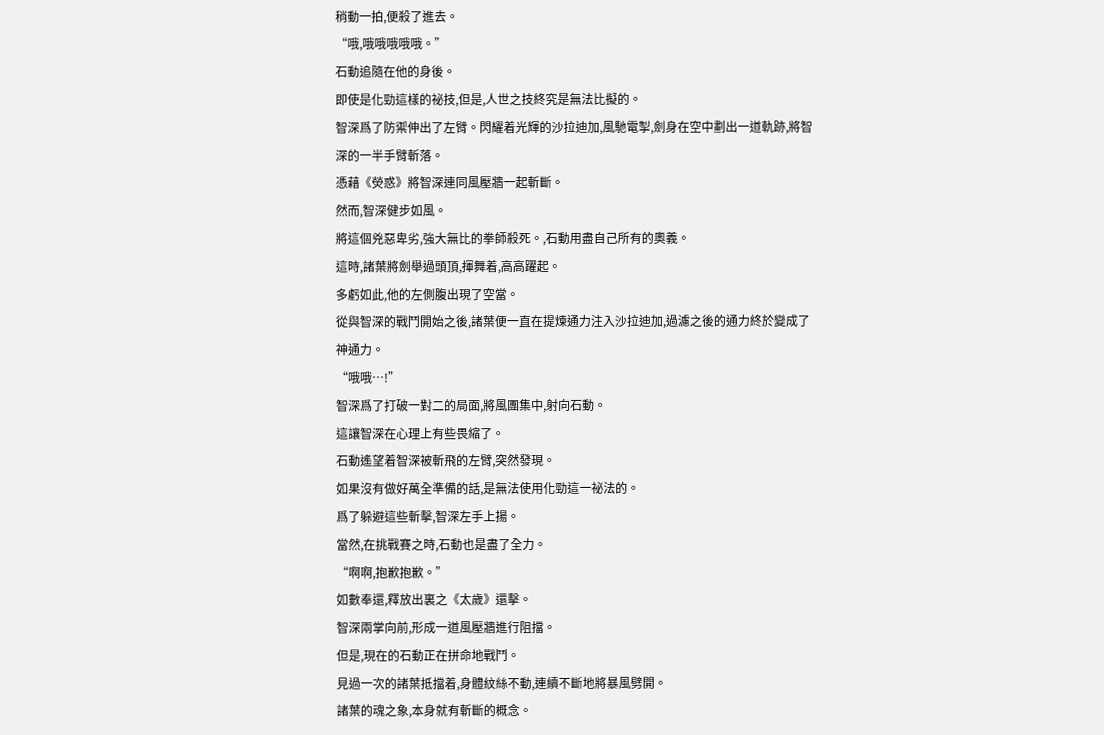稍動一拍,便殺了進去。
“哦,哦哦哦哦哦。”
石動追隨在他的身後。
即使是化勁這樣的祕技,但是,人世之技終究是無法比擬的。
智深爲了防禦伸出了左臂。閃耀着光輝的沙拉迪加,風馳電掣,劍身在空中劃出一道軌跡,將智深的一半手臂斬落。
憑藉《熒惑》將智深連同風壓牆一起斬斷。
然而,智深健步如風。
將這個兇惡卑劣,強大無比的拳師殺死。,石動用盡自己所有的奧義。
這時,諸葉將劍舉過頭頂,揮舞着,高高躍起。
多虧如此,他的左側腹出現了空當。
從與智深的戰鬥開始之後,諸葉便一直在提煉通力注入沙拉迪加,過濾之後的通力終於變成了神通力。
“哦哦…!”
智深爲了打破一對二的局面,將風團集中,射向石動。
這讓智深在心理上有些畏縮了。
石動遙望着智深被斬飛的左臂,突然發現。
如果沒有做好萬全準備的話,是無法使用化勁這一祕法的。
爲了躲避這些斬擊,智深左手上揚。
當然,在挑戰賽之時,石動也是盡了全力。
“啊啊,抱歉抱歉。”
如數奉還,釋放出裏之《太歲》還擊。
智深兩掌向前,形成一道風壓牆進行阻擋。
但是,現在的石動正在拼命地戰鬥。
見過一次的諸葉抵擋着,身體紋絲不動,連續不斷地將暴風劈開。
諸葉的魂之象,本身就有斬斷的概念。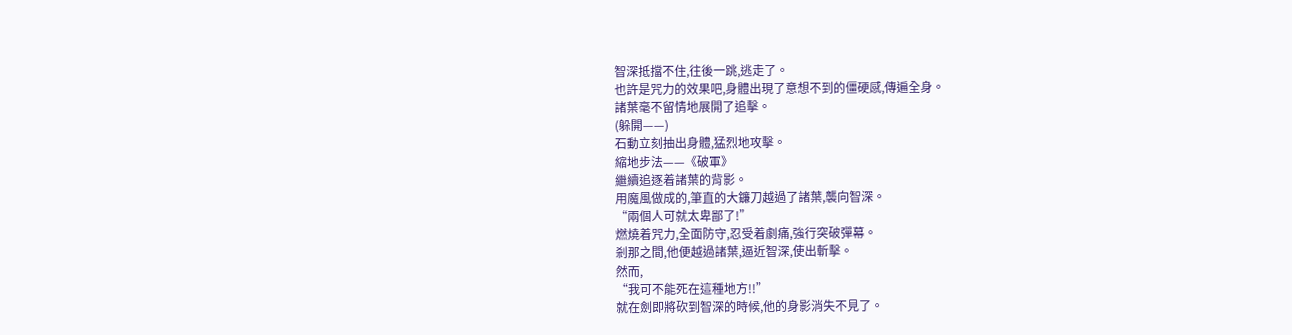智深抵擋不住,往後一跳,逃走了。
也許是咒力的效果吧,身體出現了意想不到的僵硬感,傳遍全身。
諸葉毫不留情地展開了追擊。
(躲開——)
石動立刻抽出身體,猛烈地攻擊。
縮地步法——《破軍》
繼續追逐着諸葉的背影。
用魔風做成的,筆直的大鐮刀越過了諸葉,襲向智深。
“兩個人可就太卑鄙了!”
燃燒着咒力,全面防守,忍受着劇痛,強行突破彈幕。
剎那之間,他便越過諸葉,逼近智深,使出斬擊。
然而,
“我可不能死在這種地方!!”
就在劍即將砍到智深的時候,他的身影消失不見了。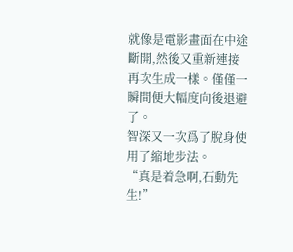就像是電影畫面在中途斷開,然後又重新連接再次生成一樣。僅僅一瞬間便大幅度向後退避了。
智深又一次爲了脫身使用了縮地步法。
“真是着急啊,石動先生!”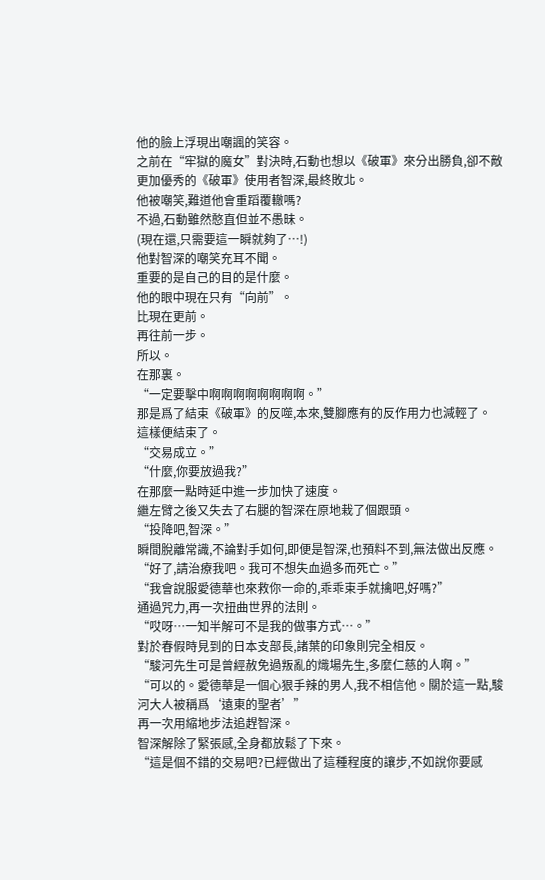他的臉上浮現出嘲諷的笑容。
之前在“牢獄的魔女”對決時,石動也想以《破軍》來分出勝負,卻不敵更加優秀的《破軍》使用者智深,最終敗北。
他被嘲笑,難道他會重蹈覆轍嗎?
不過,石動雖然憨直但並不愚昧。
(現在還,只需要這一瞬就夠了…!)
他對智深的嘲笑充耳不聞。
重要的是自己的目的是什麼。
他的眼中現在只有“向前”。
比現在更前。
再往前一步。
所以。
在那裏。
“一定要擊中啊啊啊啊啊啊啊啊。”
那是爲了結束《破軍》的反噬,本來,雙腳應有的反作用力也減輕了。
這樣便結束了。
“交易成立。”
“什麼,你要放過我?”
在那麼一點時延中進一步加快了速度。
繼左臂之後又失去了右腿的智深在原地栽了個跟頭。
“投降吧,智深。”
瞬間脫離常識,不論對手如何,即便是智深,也預料不到,無法做出反應。
“好了,請治療我吧。我可不想失血過多而死亡。”
“我會說服愛德華也來救你一命的,乖乖束手就擒吧,好嗎?”
通過咒力,再一次扭曲世界的法則。
“哎呀…一知半解可不是我的做事方式…。”
對於春假時見到的日本支部長,諸葉的印象則完全相反。
“駿河先生可是曾經赦免過叛亂的熾場先生,多麼仁慈的人啊。”
“可以的。愛德華是一個心狠手辣的男人,我不相信他。關於這一點,駿河大人被稱爲‘遠東的聖者’”
再一次用縮地步法追趕智深。
智深解除了緊張感,全身都放鬆了下來。
“這是個不錯的交易吧?已經做出了這種程度的讓步,不如說你要感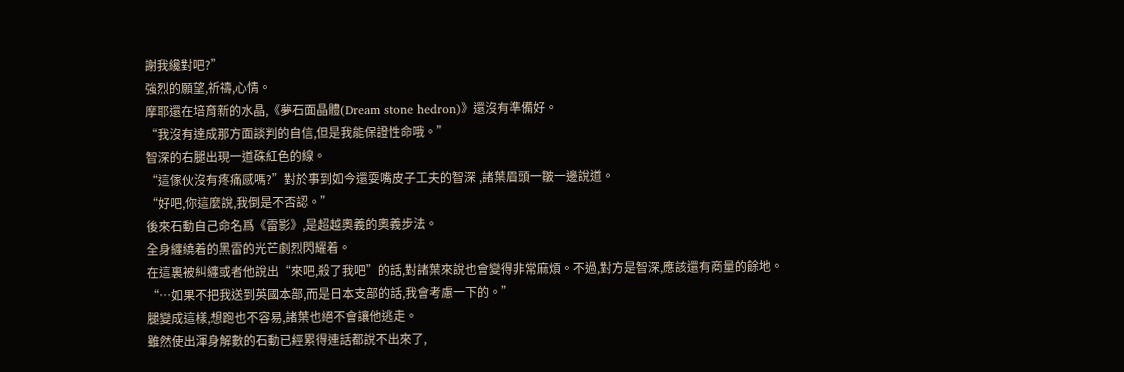謝我纔對吧?”
強烈的願望,祈禱,心情。
摩耶還在培育新的水晶,《夢石面晶體(Dream stone hedron)》還沒有準備好。
“我沒有達成那方面談判的自信,但是我能保證性命哦。”
智深的右腿出現一道硃紅色的線。
“這傢伙沒有疼痛感嗎?”對於事到如今還耍嘴皮子工夫的智深 ,諸葉眉頭一皺一邊說道。
“好吧,你這麼說,我倒是不否認。”
後來石動自己命名爲《雷影》,是超越奧義的奧義步法。
全身纏繞着的黑雷的光芒劇烈閃耀着。
在這裏被糾纏或者他說出“來吧,殺了我吧”的話,對諸葉來說也會變得非常麻煩。不過,對方是智深,應該還有商量的餘地。
“…如果不把我送到英國本部,而是日本支部的話,我會考慮一下的。”
腿變成這樣,想跑也不容易,諸葉也絕不會讓他逃走。
雖然使出渾身解數的石動已經累得連話都說不出來了,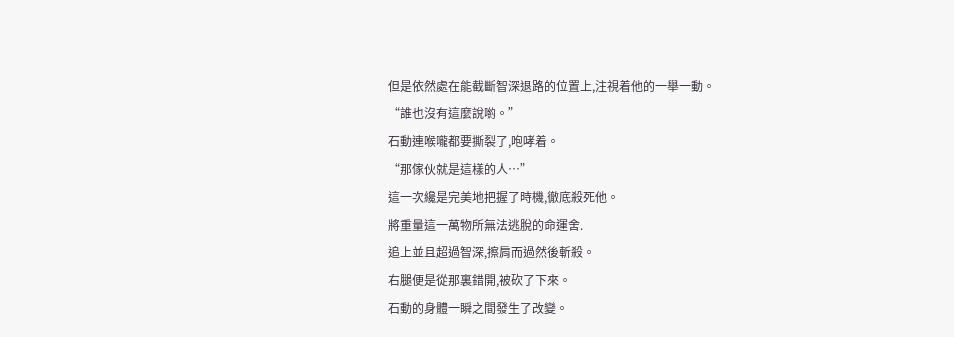但是依然處在能截斷智深退路的位置上,注視着他的一舉一動。
“誰也沒有這麼說喲。”
石動連喉嚨都要撕裂了,咆哮着。
“那傢伙就是這樣的人…”
這一次纔是完美地把握了時機,徹底殺死他。
將重量這一萬物所無法逃脫的命運舍.
追上並且超過智深,擦肩而過然後斬殺。
右腿便是從那裏錯開,被砍了下來。
石動的身體一瞬之間發生了改變。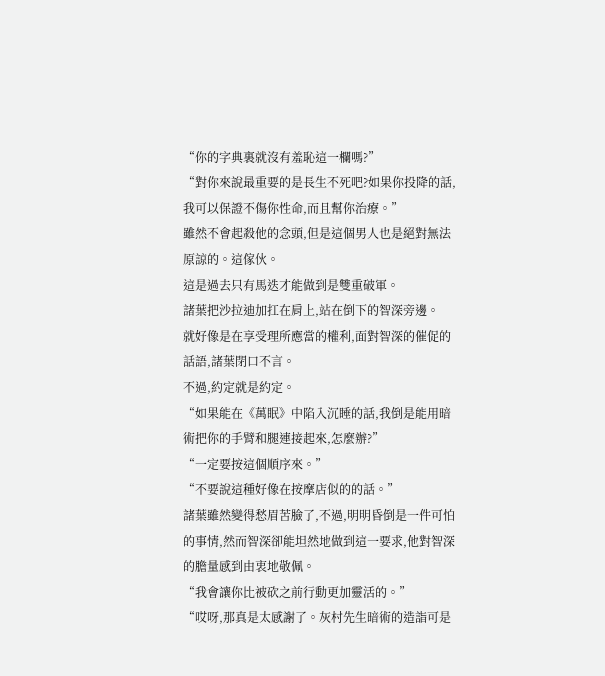“你的字典裏就沒有羞恥這一欄嗎?”
“對你來說最重要的是長生不死吧?如果你投降的話,我可以保證不傷你性命,而且幫你治療。”
雖然不會起殺他的念頭,但是這個男人也是絕對無法原諒的。這傢伙。
這是過去只有馬迭才能做到是雙重破軍。
諸葉把沙拉迪加扛在肩上,站在倒下的智深旁邊。
就好像是在享受理所應當的權利,面對智深的催促的話語,諸葉閉口不言。
不過,約定就是約定。
“如果能在《萬眠》中陷入沉睡的話,我倒是能用暗術把你的手臂和腿連接起來,怎麼辦?”
“一定要按這個順序來。”
“不要說這種好像在按摩店似的的話。”
諸葉雖然變得愁眉苦臉了,不過,明明昏倒是一件可怕的事情,然而智深卻能坦然地做到這一要求,他對智深的膽量感到由衷地敬佩。
“我會讓你比被砍之前行動更加靈活的。”
“哎呀,那真是太感謝了。灰村先生暗術的造詣可是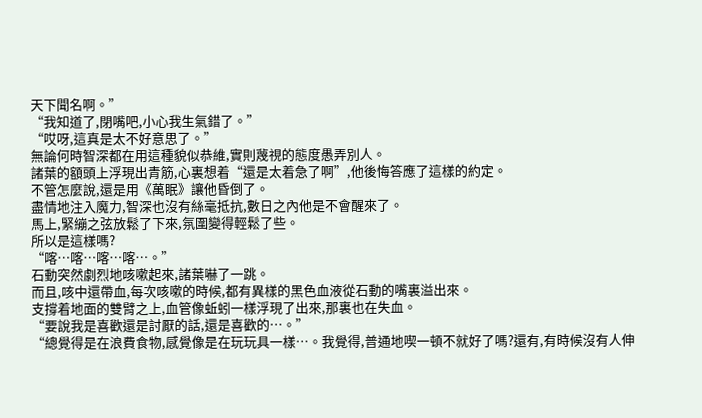天下聞名啊。”
“我知道了,閉嘴吧,小心我生氣錯了。”
“哎呀,這真是太不好意思了。”
無論何時智深都在用這種貌似恭維,實則蔑視的態度愚弄別人。
諸葉的額頭上浮現出青筋,心裏想着“還是太着急了啊”,他後悔答應了這樣的約定。
不管怎麼說,還是用《萬眠》讓他昏倒了。
盡情地注入魔力,智深也沒有絲毫抵抗,數日之內他是不會醒來了。
馬上,緊繃之弦放鬆了下來,氛圍變得輕鬆了些。
所以是這樣嗎?
“喀…喀…喀…喀…。”
石動突然劇烈地咳嗽起來,諸葉嚇了一跳。
而且,咳中還帶血,每次咳嗽的時候,都有異樣的黑色血液從石動的嘴裏溢出來。
支撐着地面的雙臂之上,血管像蚯蚓一樣浮現了出來,那裏也在失血。
“要說我是喜歡還是討厭的話,還是喜歡的…。”
“總覺得是在浪費食物,感覺像是在玩玩具一樣…。我覺得,普通地喫一頓不就好了嗎?還有,有時候沒有人伸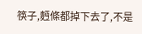筷子,麪條都掉下去了,不是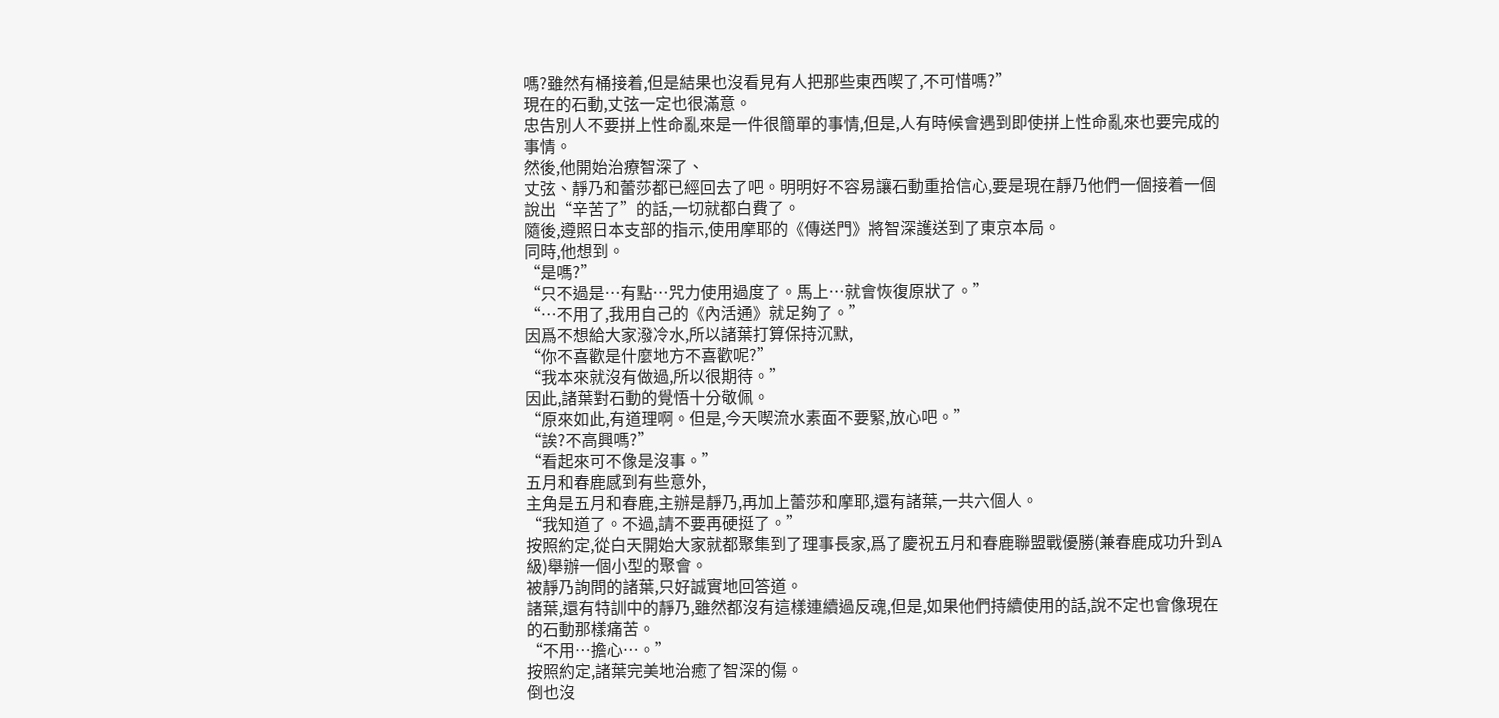嗎?雖然有桶接着,但是結果也沒看見有人把那些東西喫了,不可惜嗎?”
現在的石動,丈弦一定也很滿意。
忠告別人不要拼上性命亂來是一件很簡單的事情,但是,人有時候會遇到即使拼上性命亂來也要完成的事情。
然後,他開始治療智深了、
丈弦、靜乃和蕾莎都已經回去了吧。明明好不容易讓石動重拾信心,要是現在靜乃他們一個接着一個說出“辛苦了”的話,一切就都白費了。
隨後,遵照日本支部的指示,使用摩耶的《傳送門》將智深護送到了東京本局。
同時,他想到。
“是嗎?”
“只不過是…有點…咒力使用過度了。馬上…就會恢復原狀了。”
“…不用了,我用自己的《內活通》就足夠了。”
因爲不想給大家潑冷水,所以諸葉打算保持沉默,
“你不喜歡是什麼地方不喜歡呢?”
“我本來就沒有做過,所以很期待。”
因此,諸葉對石動的覺悟十分敬佩。
“原來如此,有道理啊。但是,今天喫流水素面不要緊,放心吧。”
“誒?不高興嗎?”
“看起來可不像是沒事。”
五月和春鹿感到有些意外,
主角是五月和春鹿,主辦是靜乃,再加上蕾莎和摩耶,還有諸葉,一共六個人。
“我知道了。不過,請不要再硬挺了。”
按照約定,從白天開始大家就都聚集到了理事長家,爲了慶祝五月和春鹿聯盟戰優勝(兼春鹿成功升到A級)舉辦一個小型的聚會。
被靜乃詢問的諸葉,只好誠實地回答道。
諸葉,還有特訓中的靜乃,雖然都沒有這樣連續過反魂,但是,如果他們持續使用的話,說不定也會像現在的石動那樣痛苦。
“不用…擔心…。”
按照約定,諸葉完美地治癒了智深的傷。
倒也沒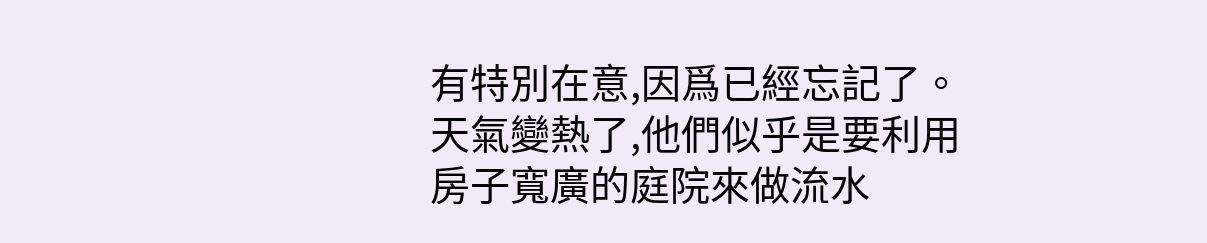有特別在意,因爲已經忘記了。
天氣變熱了,他們似乎是要利用房子寬廣的庭院來做流水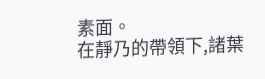素面。
在靜乃的帶領下,諸葉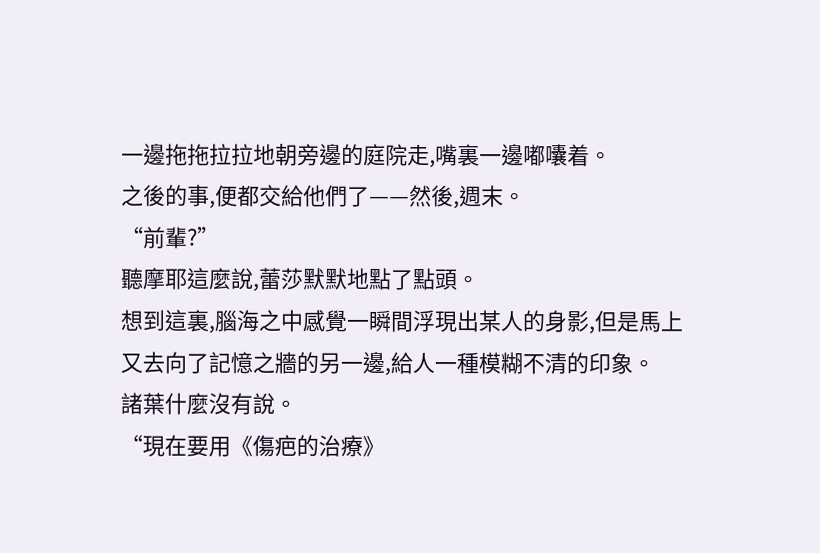一邊拖拖拉拉地朝旁邊的庭院走,嘴裏一邊嘟囔着。
之後的事,便都交給他們了——然後,週末。
“前輩?”
聽摩耶這麼說,蕾莎默默地點了點頭。
想到這裏,腦海之中感覺一瞬間浮現出某人的身影,但是馬上又去向了記憶之牆的另一邊,給人一種模糊不清的印象。
諸葉什麼沒有說。
“現在要用《傷疤的治療》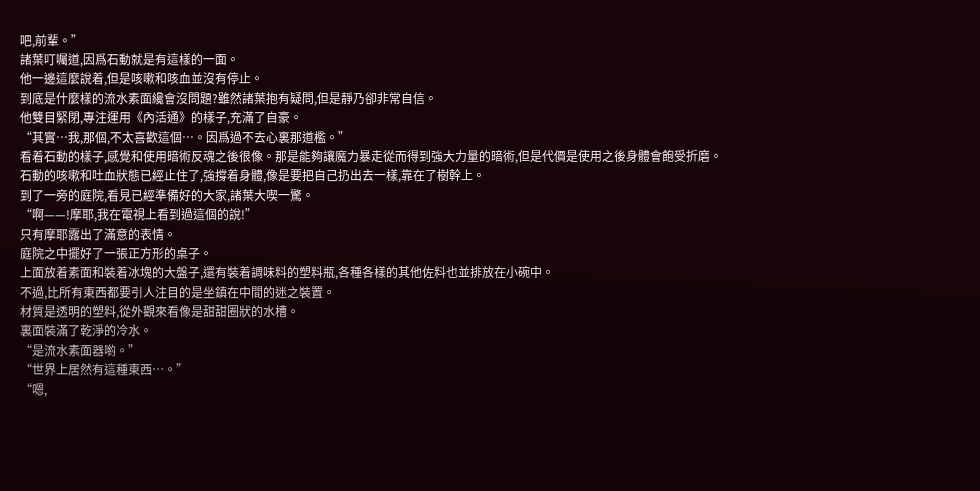吧,前輩。”
諸葉叮囑道,因爲石動就是有這樣的一面。
他一邊這麼說着,但是咳嗽和咳血並沒有停止。
到底是什麼樣的流水素面纔會沒問題?雖然諸葉抱有疑問,但是靜乃卻非常自信。
他雙目緊閉,專注運用《內活通》的樣子,充滿了自豪。
“其實…我,那個,不太喜歡這個…。因爲過不去心裏那道檻。”
看着石動的樣子,感覺和使用暗術反魂之後很像。那是能夠讓魔力暴走從而得到強大力量的暗術,但是代價是使用之後身體會飽受折磨。
石動的咳嗽和吐血狀態已經止住了,強撐着身體,像是要把自己扔出去一樣,靠在了樹幹上。
到了一旁的庭院,看見已經準備好的大家,諸葉大喫一驚。
“啊——!摩耶,我在電視上看到過這個的說!”
只有摩耶露出了滿意的表情。
庭院之中擺好了一張正方形的桌子。
上面放着素面和裝着冰塊的大盤子,還有裝着調味料的塑料瓶,各種各樣的其他佐料也並排放在小碗中。
不過,比所有東西都要引人注目的是坐鎮在中間的迷之裝置。
材質是透明的塑料,從外觀來看像是甜甜圈狀的水槽。
裏面裝滿了乾淨的冷水。
“是流水素面器喲。”
“世界上居然有這種東西…。”
“嗯,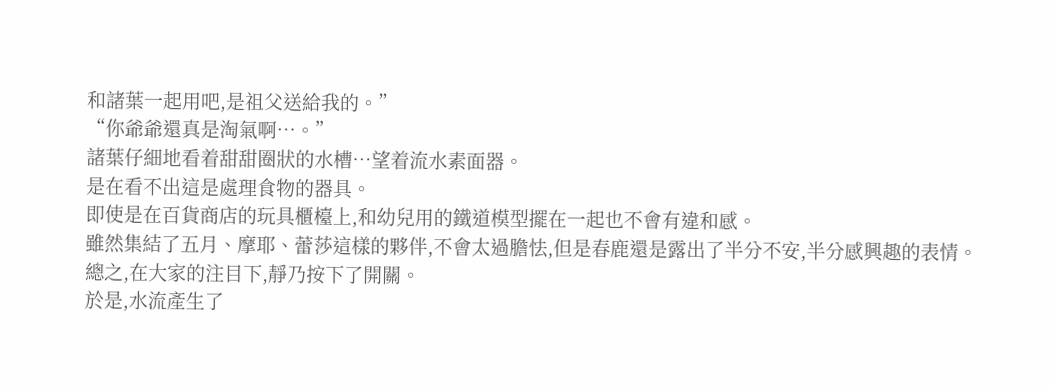和諸葉一起用吧,是祖父送給我的。”
“你爺爺還真是淘氣啊…。”
諸葉仔細地看着甜甜圈狀的水槽…望着流水素面器。
是在看不出這是處理食物的器具。
即使是在百貨商店的玩具櫃檯上,和幼兒用的鐵道模型擺在一起也不會有違和感。
雖然集結了五月、摩耶、蕾莎這樣的夥伴,不會太過膽怯,但是春鹿還是露出了半分不安,半分感興趣的表情。
總之,在大家的注目下,靜乃按下了開關。
於是,水流產生了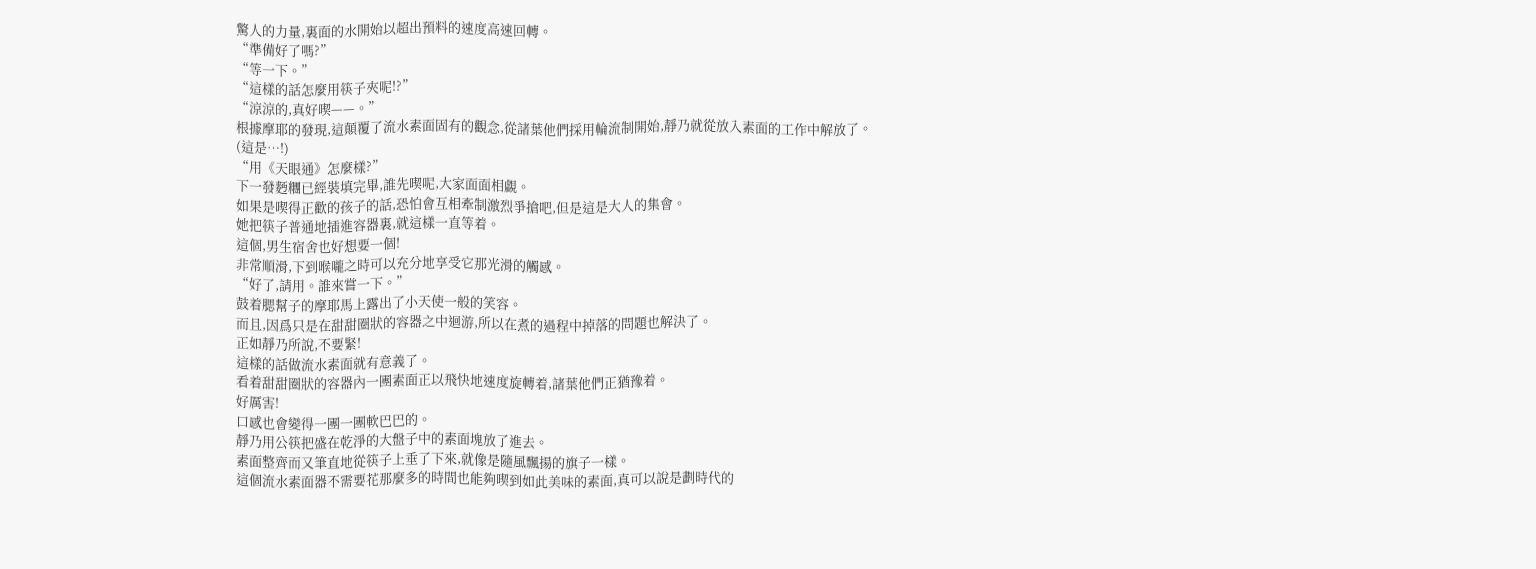驚人的力量,裏面的水開始以超出預料的速度高速回轉。
“準備好了嗎?”
“等一下。”
“這樣的話怎麼用筷子夾呢!?”
“涼涼的,真好喫——。”
根據摩耶的發現,這顛覆了流水素面固有的觀念,從諸葉他們採用輪流制開始,靜乃就從放入素面的工作中解放了。
(這是…!)
“用《天眼通》怎麼樣?”
下一發麪糰已經裝填完畢,誰先喫呢,大家面面相覷。
如果是喫得正歡的孩子的話,恐怕會互相牽制激烈爭搶吧,但是這是大人的集會。
她把筷子普通地插進容器裏,就這樣一直等着。
這個,男生宿舍也好想要一個!
非常順滑,下到喉嚨之時可以充分地享受它那光滑的觸感。
“好了,請用。誰來嘗一下。”
鼓着腮幫子的摩耶馬上露出了小天使一般的笑容。
而且,因爲只是在甜甜圈狀的容器之中迴游,所以在煮的過程中掉落的問題也解決了。
正如靜乃所說,不要緊!
這樣的話做流水素面就有意義了。
看着甜甜圈狀的容器內一團素面正以飛快地速度旋轉着,諸葉他們正猶豫着。
好厲害!
口感也會變得一團一團軟巴巴的。
靜乃用公筷把盛在乾淨的大盤子中的素面塊放了進去。
素面整齊而又筆直地從筷子上垂了下來,就像是隨風飄揚的旗子一樣。
這個流水素面器不需要花那麼多的時間也能夠喫到如此美味的素面,真可以說是劃時代的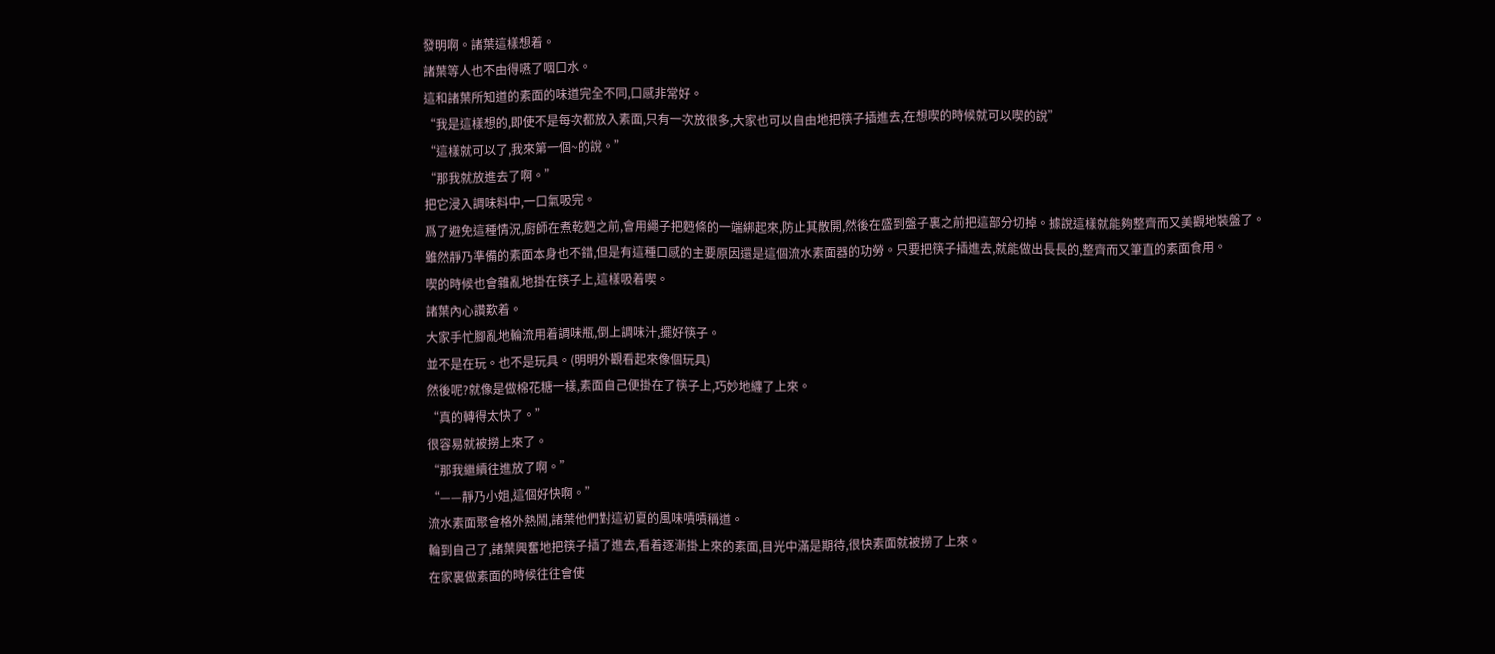發明啊。諸葉這樣想着。
諸葉等人也不由得嚥了咽口水。
這和諸葉所知道的素面的味道完全不同,口感非常好。
“我是這樣想的,即使不是每次都放入素面,只有一次放很多,大家也可以自由地把筷子插進去,在想喫的時候就可以喫的說”
“這樣就可以了,我來第一個~的說。”
“那我就放進去了啊。”
把它浸入調味料中,一口氣吸完。
爲了避免這種情況,廚師在煮乾麪之前,會用繩子把麪條的一端綁起來,防止其散開,然後在盛到盤子裏之前把這部分切掉。據說這樣就能夠整齊而又美觀地裝盤了。
雖然靜乃準備的素面本身也不錯,但是有這種口感的主要原因還是這個流水素面器的功勞。只要把筷子插進去,就能做出長長的,整齊而又筆直的素面食用。
喫的時候也會雜亂地掛在筷子上,這樣吸着喫。
諸葉內心讚歎着。
大家手忙腳亂地輪流用着調味瓶,倒上調味汁,擺好筷子。
並不是在玩。也不是玩具。(明明外觀看起來像個玩具)
然後呢?就像是做棉花糖一樣,素面自己便掛在了筷子上,巧妙地纏了上來。
“真的轉得太快了。”
很容易就被撈上來了。
“那我繼續往進放了啊。”
“——靜乃小姐,這個好快啊。”
流水素面聚會格外熱鬧,諸葉他們對這初夏的風味嘖嘖稱道。
輪到自己了,諸葉興奮地把筷子插了進去,看着逐漸掛上來的素面,目光中滿是期待,很快素面就被撈了上來。
在家裏做素面的時候往往會使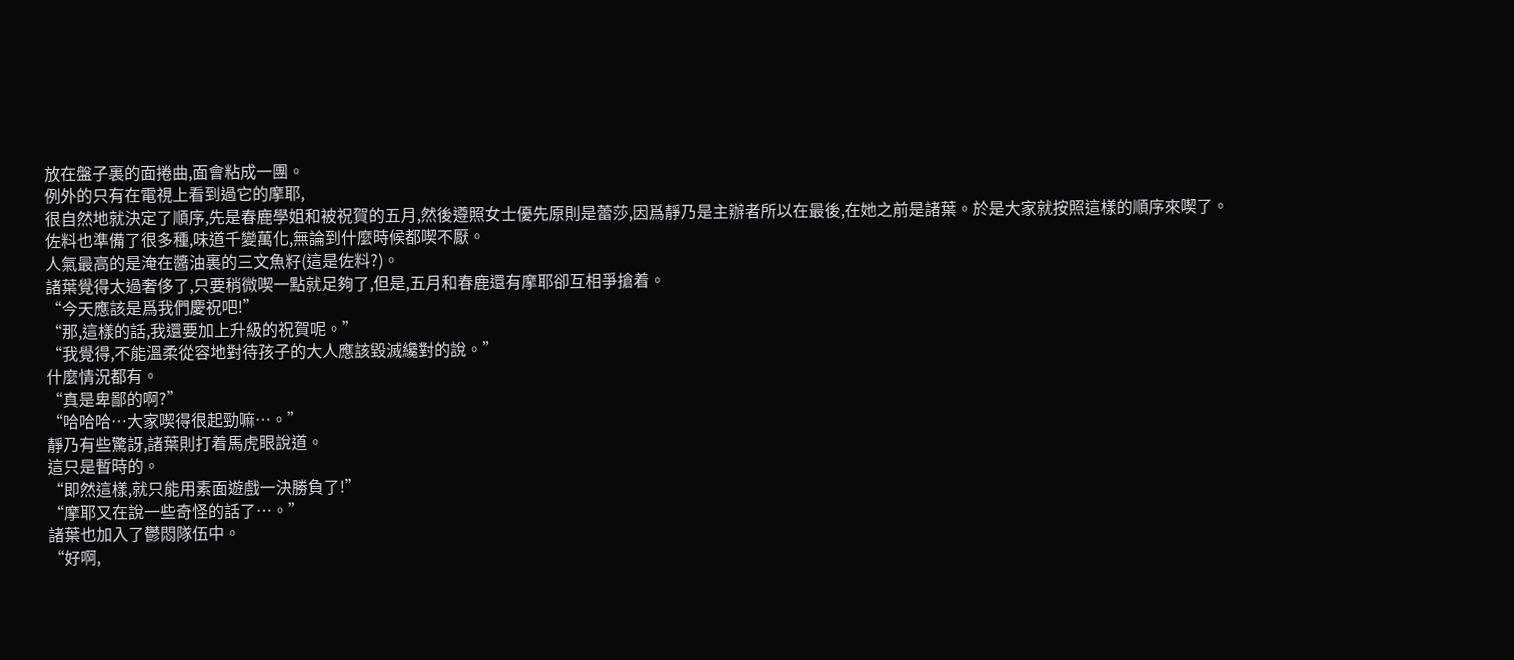放在盤子裏的面捲曲,面會粘成一團。
例外的只有在電視上看到過它的摩耶,
很自然地就決定了順序,先是春鹿學姐和被祝賀的五月,然後遵照女士優先原則是蕾莎,因爲靜乃是主辦者所以在最後,在她之前是諸葉。於是大家就按照這樣的順序來喫了。
佐料也準備了很多種,味道千變萬化,無論到什麼時候都喫不厭。
人氣最高的是淹在醬油裏的三文魚籽(這是佐料?)。
諸葉覺得太過奢侈了,只要稍微喫一點就足夠了,但是,五月和春鹿還有摩耶卻互相爭搶着。
“今天應該是爲我們慶祝吧!”
“那,這樣的話,我還要加上升級的祝賀呢。”
“我覺得,不能溫柔從容地對待孩子的大人應該毀滅纔對的說。”
什麼情況都有。
“真是卑鄙的啊?”
“哈哈哈…大家喫得很起勁嘛…。”
靜乃有些驚訝,諸葉則打着馬虎眼說道。
這只是暫時的。
“即然這樣,就只能用素面遊戲一決勝負了!”
“摩耶又在說一些奇怪的話了…。”
諸葉也加入了鬱悶隊伍中。
“好啊,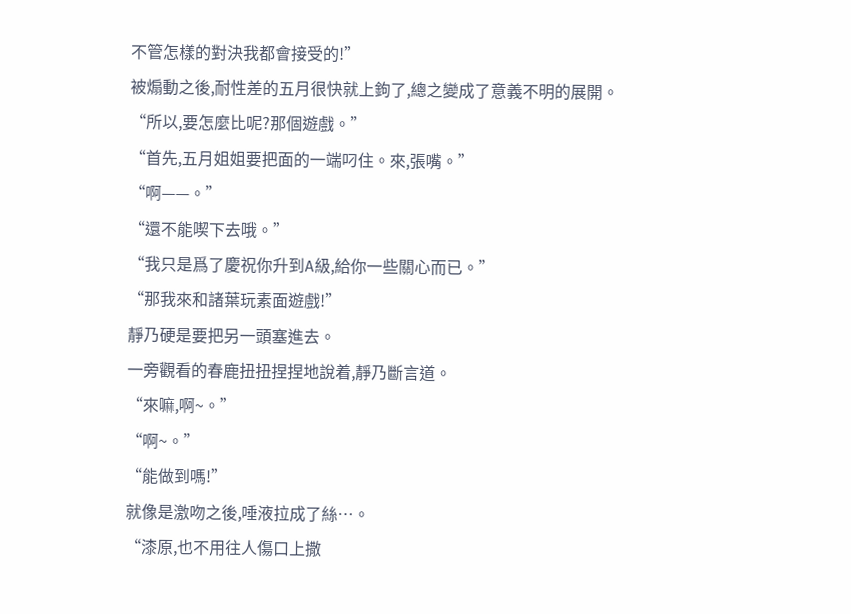不管怎樣的對決我都會接受的!”
被煽動之後,耐性差的五月很快就上鉤了,總之變成了意義不明的展開。
“所以,要怎麼比呢?那個遊戲。”
“首先,五月姐姐要把面的一端叼住。來,張嘴。”
“啊——。”
“還不能喫下去哦。”
“我只是爲了慶祝你升到A級,給你一些關心而已。”
“那我來和諸葉玩素面遊戲!”
靜乃硬是要把另一頭塞進去。
一旁觀看的春鹿扭扭捏捏地說着,靜乃斷言道。
“來嘛,啊~。”
“啊~。”
“能做到嗎!”
就像是激吻之後,唾液拉成了絲…。
“漆原,也不用往人傷口上撒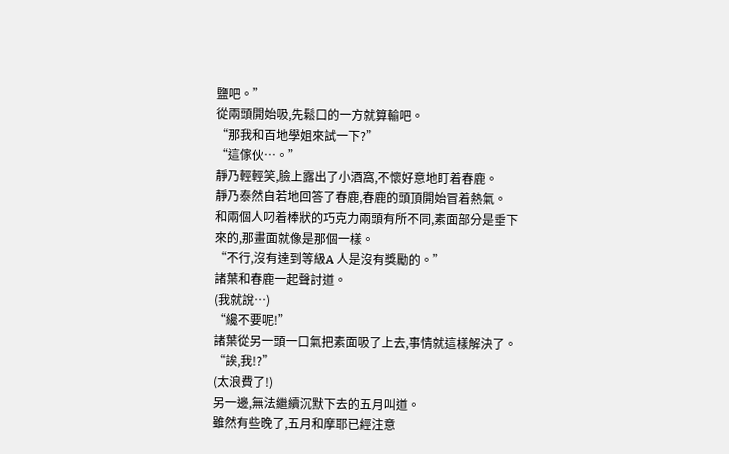鹽吧。”
從兩頭開始吸,先鬆口的一方就算輸吧。
“那我和百地學姐來試一下?”
“這傢伙…。”
靜乃輕輕笑,臉上露出了小酒窩,不懷好意地盯着春鹿。
靜乃泰然自若地回答了春鹿,春鹿的頭頂開始冒着熱氣。
和兩個人叼着棒狀的巧克力兩頭有所不同,素面部分是垂下來的,那畫面就像是那個一樣。
“不行,沒有達到等級A 人是沒有獎勵的。”
諸葉和春鹿一起聲討道。
(我就說…)
“纔不要呢!”
諸葉從另一頭一口氣把素面吸了上去,事情就這樣解決了。
“誒,我!?”
(太浪費了!)
另一邊,無法繼續沉默下去的五月叫道。
雖然有些晚了,五月和摩耶已經注意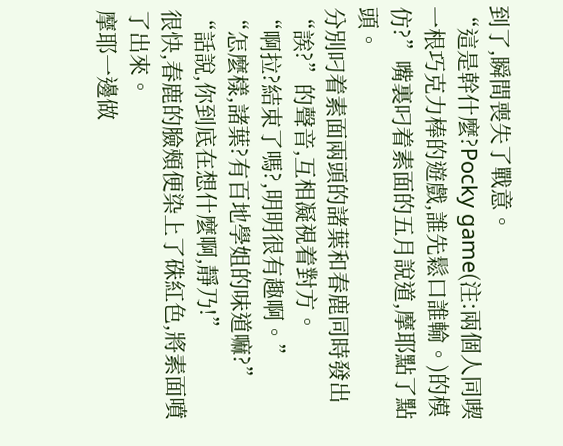到了,瞬間喪失了戰意。
“這是幹什麼?Pocky game(注:兩個人同喫一根巧克力棒的遊戲,誰先鬆口誰輸。)的模仿?”嘴裏叼着素面的五月說道,摩耶點了點頭。
分別叼着素面兩頭的諸葉和春鹿同時發出“誒?”的聲音,互相凝視着對方。
“啊拉?結束了嗎?,明明很有趣啊。”
“怎麼樣,諸葉?有百地學姐的味道嘛?”
“話說,你到底在想什麼啊,靜乃!”
很快,春鹿的臉頰便染上了硃紅色,將素面噴了出來。
摩耶一邊做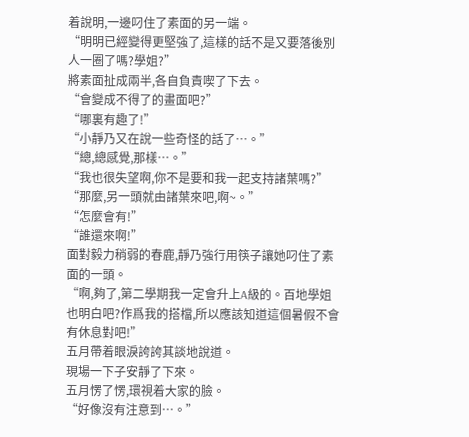着說明,一邊叼住了素面的另一端。
“明明已經變得更堅強了,這樣的話不是又要落後別人一圈了嗎?學姐?”
將素面扯成兩半,各自負責喫了下去。
“會變成不得了的畫面吧?”
“哪裏有趣了!”
“小靜乃又在說一些奇怪的話了…。”
“總,總感覺,那樣…。”
“我也很失望啊,你不是要和我一起支持諸葉嗎?”
“那麼,另一頭就由諸葉來吧,啊~。”
“怎麼會有!”
“誰還來啊!”
面對毅力稍弱的春鹿,靜乃強行用筷子讓她叼住了素面的一頭。
“啊,夠了,第二學期我一定會升上A級的。百地學姐也明白吧?作爲我的搭檔,所以應該知道這個暑假不會有休息對吧!”
五月帶着眼淚誇誇其談地說道。
現場一下子安靜了下來。
五月愣了愣,環視着大家的臉。
“好像沒有注意到…。”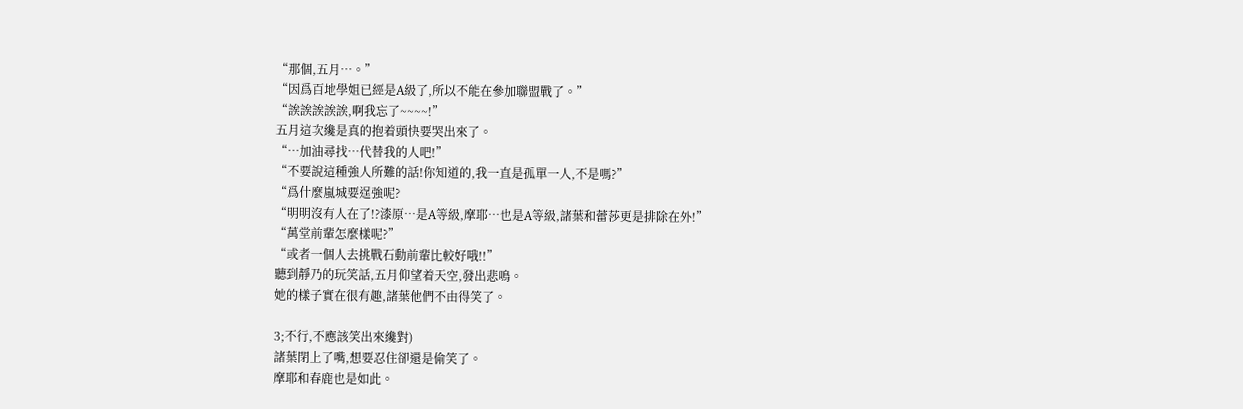“那個,五月…。”
“因爲百地學姐已經是A級了,所以不能在參加聯盟戰了。”
“誒誒誒誒誒,啊我忘了~~~~!”
五月這次纔是真的抱着頭快要哭出來了。
“…加油尋找…代替我的人吧!”
“不要說這種強人所難的話!你知道的,我一直是孤單一人,不是嗎?”
“爲什麼嵐城要逞強呢?
“明明沒有人在了!?漆原…是A等級,摩耶…也是A等級,諸葉和蕾莎更是排除在外!”
“萬堂前輩怎麼樣呢?”
“或者一個人去挑戰石動前輩比較好哦!!”
聽到靜乃的玩笑話,五月仰望着天空,發出悲鳴。
她的樣子實在很有趣,諸葉他們不由得笑了。

3;不行,不應該笑出來纔對)
諸葉閉上了嘴,想要忍住卻還是偷笑了。
摩耶和春鹿也是如此。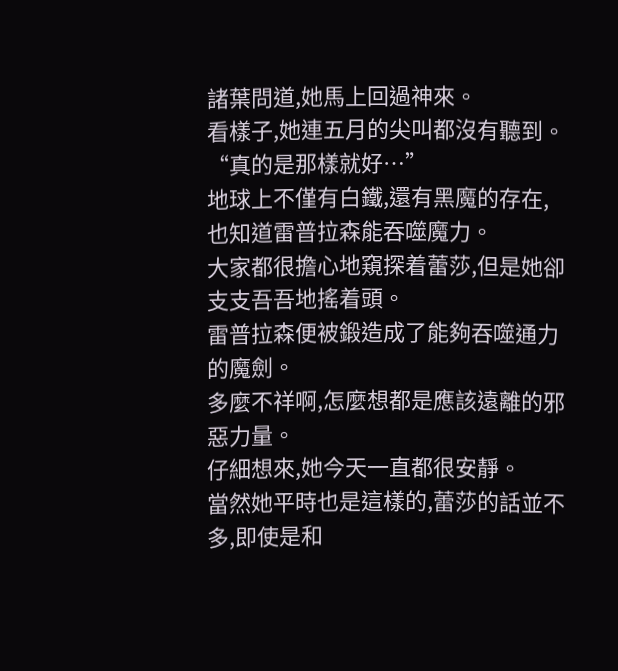諸葉問道,她馬上回過神來。
看樣子,她連五月的尖叫都沒有聽到。
“真的是那樣就好…”
地球上不僅有白鐵,還有黑魔的存在,也知道雷普拉森能吞噬魔力。
大家都很擔心地窺探着蕾莎,但是她卻支支吾吾地搖着頭。
雷普拉森便被鍛造成了能夠吞噬通力的魔劍。
多麼不祥啊,怎麼想都是應該遠離的邪惡力量。
仔細想來,她今天一直都很安靜。
當然她平時也是這樣的,蕾莎的話並不多,即使是和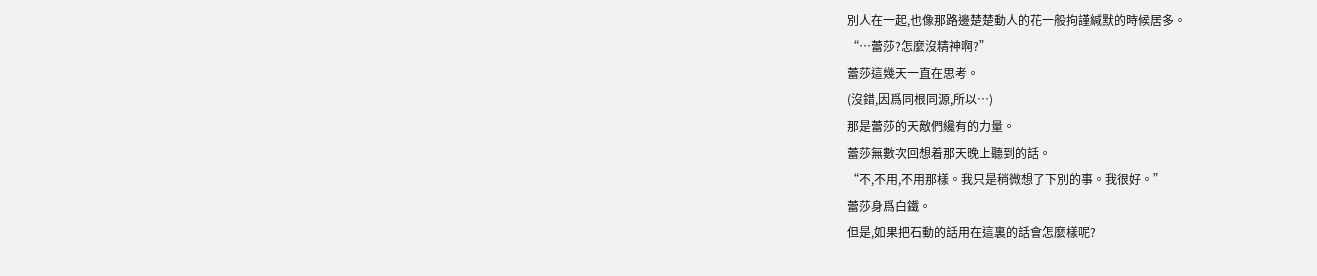別人在一起,也像那路邊楚楚動人的花一般拘謹緘默的時候居多。
“…蕾莎?怎麼沒精神啊?”
蕾莎這幾天一直在思考。
(沒錯,因爲同根同源,所以…)
那是蕾莎的天敵們纔有的力量。
蕾莎無數次回想着那天晚上聽到的話。
“不,不用,不用那樣。我只是稍微想了下別的事。我很好。”
蕾莎身爲白鐵。
但是,如果把石動的話用在這裏的話會怎麼樣呢?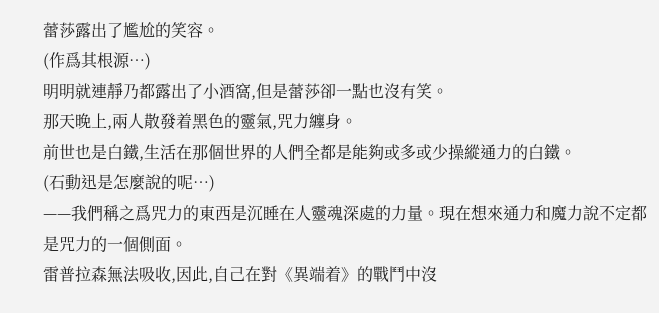蕾莎露出了尷尬的笑容。
(作爲其根源…)
明明就連靜乃都露出了小酒窩,但是蕾莎卻一點也沒有笑。
那天晚上,兩人散發着黑色的靈氣,咒力纏身。
前世也是白鐵,生活在那個世界的人們全都是能夠或多或少操縱通力的白鐵。
(石動迅是怎麼說的呢…)
——我們稱之爲咒力的東西是沉睡在人靈魂深處的力量。現在想來通力和魔力說不定都是咒力的一個側面。
雷普拉森無法吸收,因此,自己在對《異端着》的戰鬥中沒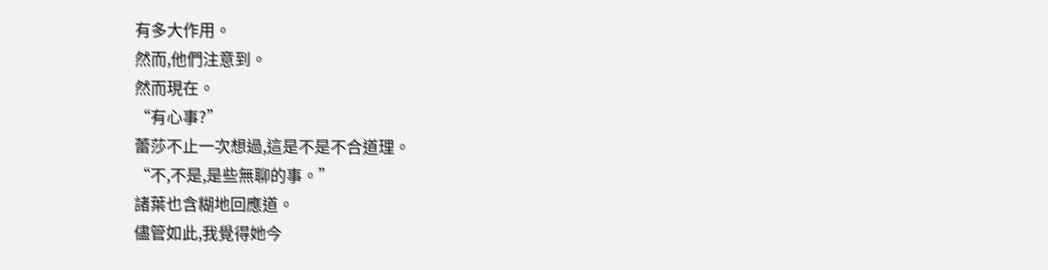有多大作用。
然而,他們注意到。
然而現在。
“有心事?”
蕾莎不止一次想過,這是不是不合道理。
“不,不是,是些無聊的事。”
諸葉也含糊地回應道。
儘管如此,我覺得她今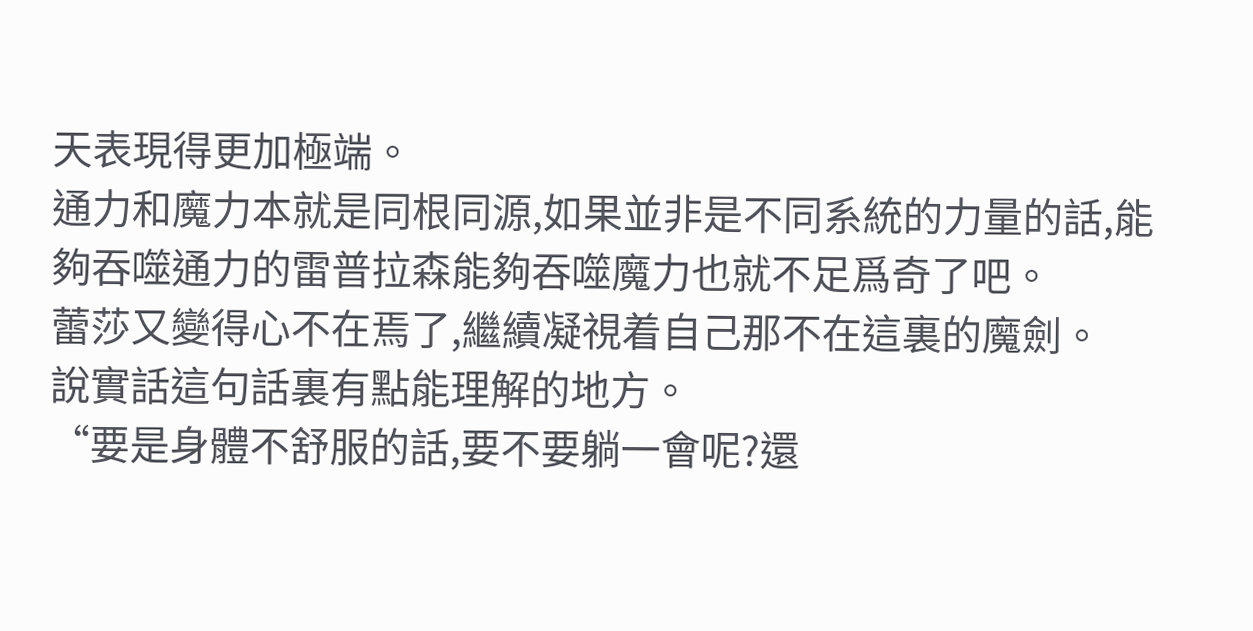天表現得更加極端。
通力和魔力本就是同根同源,如果並非是不同系統的力量的話,能夠吞噬通力的雷普拉森能夠吞噬魔力也就不足爲奇了吧。
蕾莎又變得心不在焉了,繼續凝視着自己那不在這裏的魔劍。
說實話這句話裏有點能理解的地方。
“要是身體不舒服的話,要不要躺一會呢?還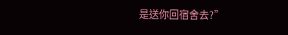是送你回宿舍去?”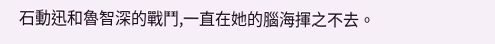石動迅和魯智深的戰鬥,一直在她的腦海揮之不去。